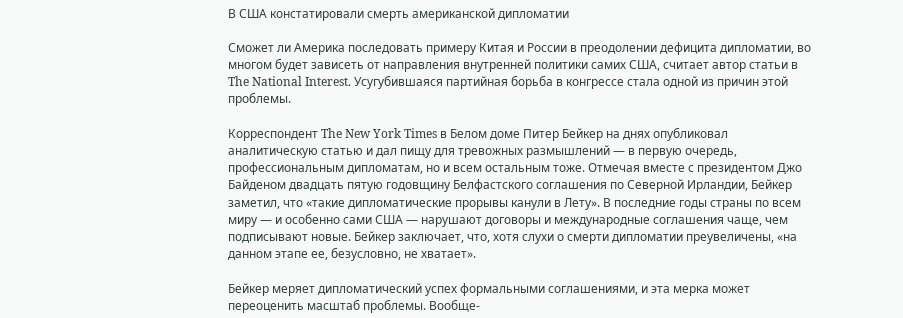В США констатировали смерть американской дипломатии

Сможет ли Америка последовать примеру Китая и России в преодолении дефицита дипломатии, во многом будет зависеть от направления внутренней политики самих США, считает автор статьи в The National Interest. Усугубившаяся партийная борьба в конгрессе стала одной из причин этой проблемы.

Корреспондент The New York Times в Белом доме Питер Бейкер на днях опубликовал аналитическую статью и дал пищу для тревожных размышлений — в первую очередь, профессиональным дипломатам, но и всем остальным тоже. Отмечая вместе с президентом Джо Байденом двадцать пятую годовщину Белфастского соглашения по Северной Ирландии, Бейкер заметил, что «такие дипломатические прорывы канули в Лету». В последние годы страны по всем миру — и особенно сами США — нарушают договоры и международные соглашения чаще, чем подписывают новые. Бейкер заключает, что, хотя слухи о смерти дипломатии преувеличены, «на данном этапе ее, безусловно, не хватает».

Бейкер меряет дипломатический успех формальными соглашениями, и эта мерка может переоценить масштаб проблемы. Вообще-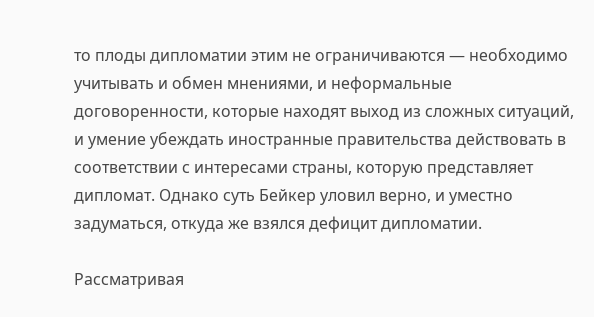то плоды дипломатии этим не ограничиваются — необходимо учитывать и обмен мнениями, и неформальные договоренности, которые находят выход из сложных ситуаций, и умение убеждать иностранные правительства действовать в соответствии с интересами страны, которую представляет дипломат. Однако суть Бейкер уловил верно, и уместно задуматься, откуда же взялся дефицит дипломатии.

Рассматривая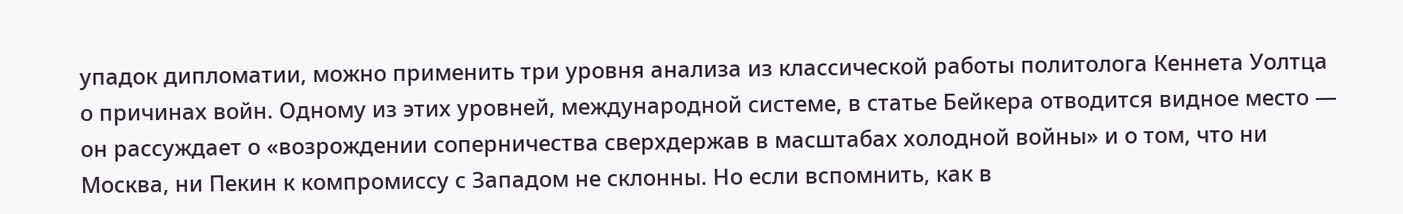упадок дипломатии, можно применить три уровня анализа из классической работы политолога Кеннета Уолтца о причинах войн. Одному из этих уровней, международной системе, в статье Бейкера отводится видное место — он рассуждает о «возрождении соперничества сверхдержав в масштабах холодной войны» и о том, что ни Москва, ни Пекин к компромиссу с Западом не склонны. Но если вспомнить, как в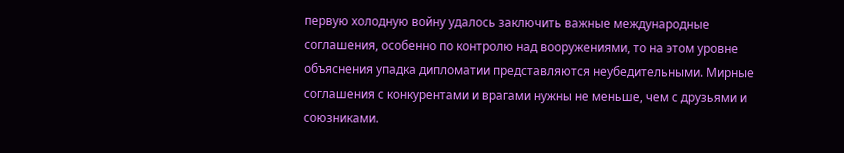первую холодную войну удалось заключить важные международные соглашения, особенно по контролю над вооружениями, то на этом уровне объяснения упадка дипломатии представляются неубедительными. Мирные соглашения с конкурентами и врагами нужны не меньше, чем с друзьями и союзниками.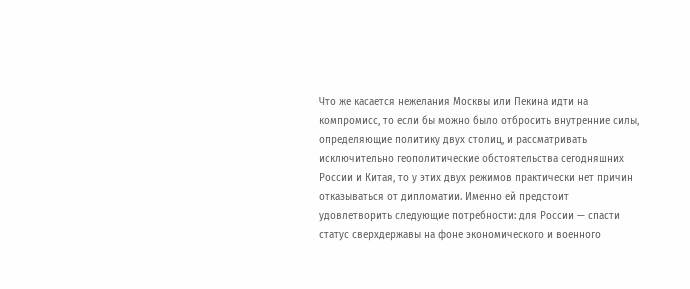Что же касается нежелания Москвы или Пекина идти на компромисс, то если бы можно было отбросить внутренние силы, определяющие политику двух столиц, и рассматривать исключительно геополитические обстоятельства сегодняшних России и Китая, то у этих двух режимов практически нет причин отказываться от дипломатии. Именно ей предстоит удовлетворить следующие потребности: для России — спасти статус сверхдержавы на фоне экономического и военного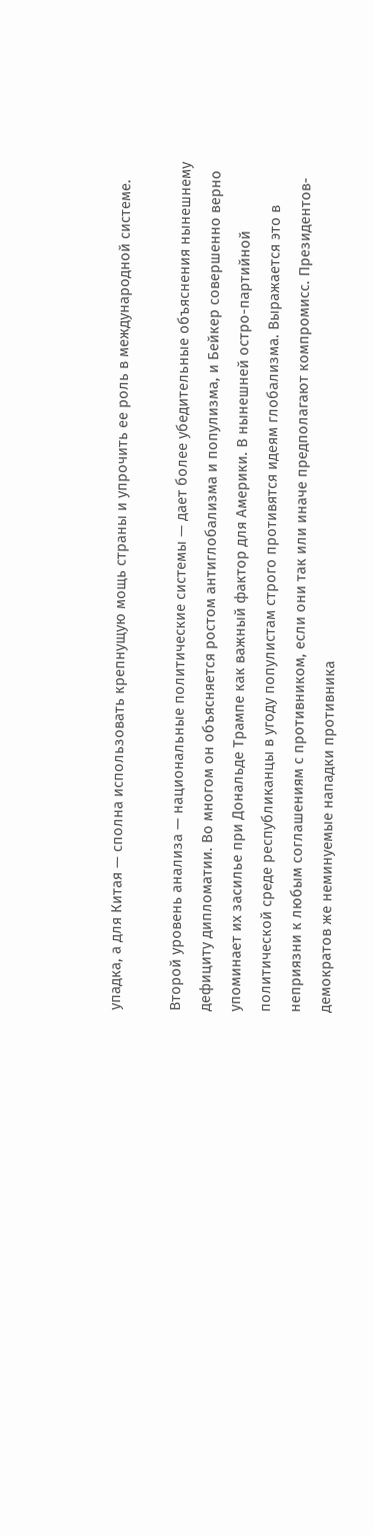упадка, а для Китая — сполна использовать крепнущую мощь страны и упрочить ее роль в международной системе.

Второй уровень анализа — национальные политические системы — дает более убедительные объяснения нынешнему дефициту дипломатии. Во многом он объясняется ростом антиглобализма и популизма, и Бейкер совершенно верно упоминает их засилье при Дональде Трампе как важный фактор для Америки. В нынешней остро-партийной политической среде республиканцы в угоду популистам строго противятся идеям глобализма. Выражается это в неприязни к любым соглашениям с противником, если они так или иначе предполагают компромисс. Президентов-демократов же неминуемые нападки противника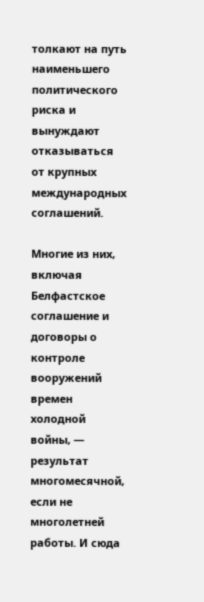толкают на путь наименьшего политического риска и вынуждают отказываться от крупных международных соглашений.

Многие из них, включая Белфастское соглашение и договоры о контроле вооружений времен холодной войны, — результат многомесячной, если не многолетней работы. И сюда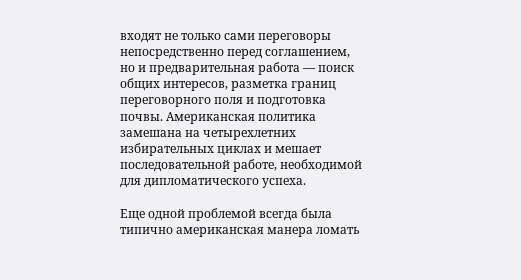входят не только сами переговоры непосредственно перед соглашением, но и предварительная работа — поиск общих интересов, разметка границ переговорного поля и подготовка почвы. Американская политика замешана на четырехлетних избирательных циклах и мешает последовательной работе, необходимой для дипломатического успеха.

Еще одной проблемой всегда была типично американская манера ломать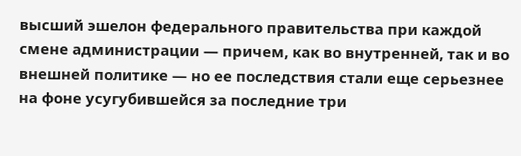высший эшелон федерального правительства при каждой смене администрации — причем, как во внутренней, так и во внешней политике — но ее последствия стали еще серьезнее на фоне усугубившейся за последние три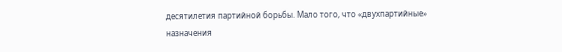десятилетия партийной борьбы. Мало того, что «двухпартийные» назначения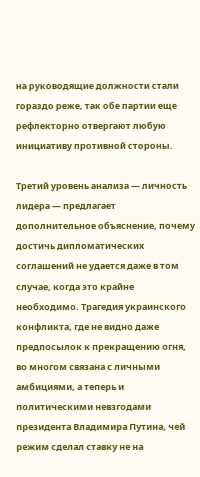на руководящие должности стали гораздо реже, так обе партии еще рефлекторно отвергают любую инициативу противной стороны.

Третий уровень анализа — личность лидера — предлагает дополнительное объяснение, почему достичь дипломатических соглашений не удается даже в том случае, когда это крайне необходимо. Трагедия украинского конфликта, где не видно даже предпосылок к прекращению огня, во многом связана с личными амбициями, а теперь и политическими невзгодами президента Владимира Путина, чей режим сделал ставку не на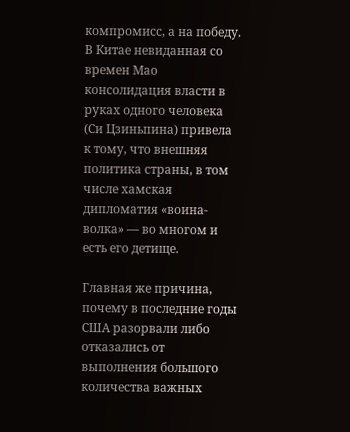компромисс, а на победу. В Китае невиданная со времен Мао консолидация власти в руках одного человека (Си Цзиньпина) привела к тому, что внешняя политика страны, в том числе хамская дипломатия «воина-волка» — во многом и есть его детище.

Главная же причина, почему в последние годы США разорвали либо отказались от выполнения большого количества важных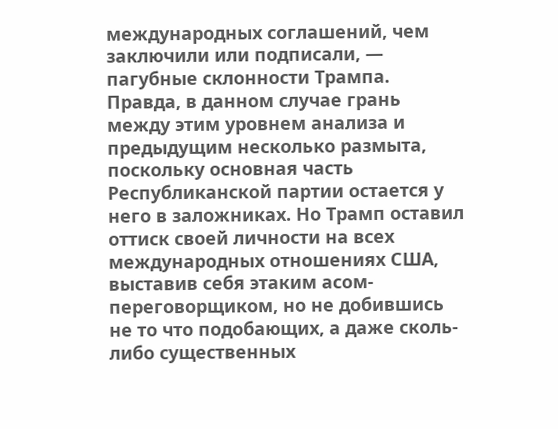международных соглашений, чем заключили или подписали, — пагубные склонности Трампа. Правда, в данном случае грань между этим уровнем анализа и предыдущим несколько размыта, поскольку основная часть Республиканской партии остается у него в заложниках. Но Трамп оставил оттиск своей личности на всех международных отношениях США, выставив себя этаким асом-переговорщиком, но не добившись не то что подобающих, а даже сколь-либо существенных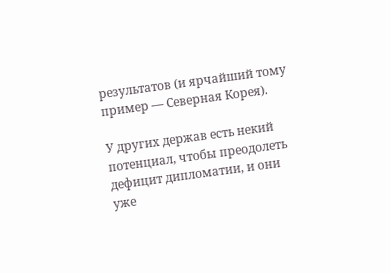результатов (и ярчайший тому пример — Северная Корея).

У других держав есть некий потенциал, чтобы преодолеть дефицит дипломатии, и они уже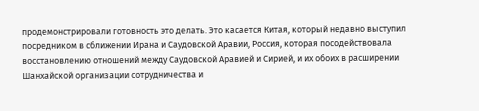продемонстрировали готовность это делать. Это касается Китая, который недавно выступил посредником в сближении Ирана и Саудовской Аравии, Россия, которая посодействовала восстановлению отношений между Саудовской Аравией и Сирией, и их обоих в расширении Шанхайской организации сотрудничества и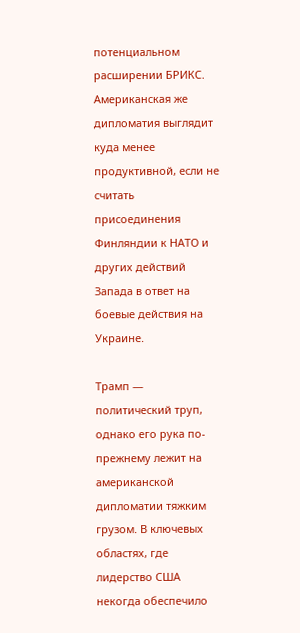потенциальном расширении БРИКС. Американская же дипломатия выглядит куда менее продуктивной, если не считать присоединения Финляндии к НАТО и других действий Запада в ответ на боевые действия на Украине.

Трамп — политический труп, однако его рука по-прежнему лежит на американской дипломатии тяжким грузом. В ключевых областях, где лидерство США некогда обеспечило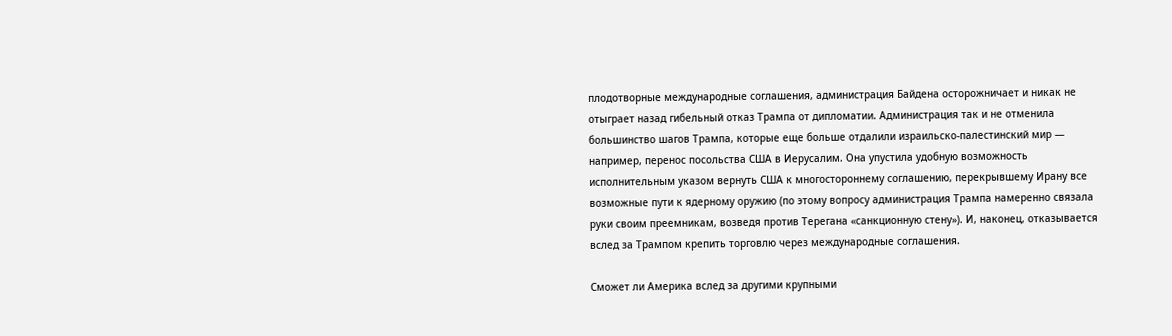плодотворные международные соглашения, администрация Байдена осторожничает и никак не отыграет назад гибельный отказ Трампа от дипломатии. Администрация так и не отменила большинство шагов Трампа, которые еще больше отдалили израильско-палестинский мир — например, перенос посольства США в Иерусалим. Она упустила удобную возможность исполнительным указом вернуть США к многостороннему соглашению, перекрывшему Ирану все возможные пути к ядерному оружию (по этому вопросу администрация Трампа намеренно связала руки своим преемникам, возведя против Терегана «санкционную стену»). И, наконец, отказывается вслед за Трампом крепить торговлю через международные соглашения.

Сможет ли Америка вслед за другими крупными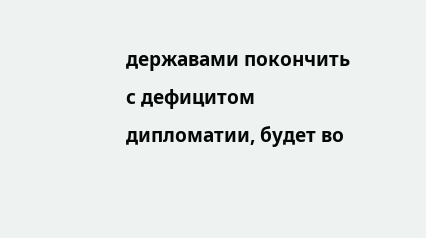державами покончить с дефицитом дипломатии, будет во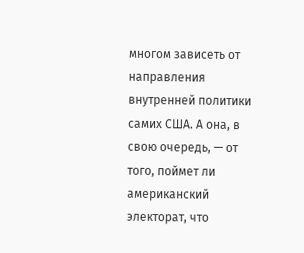многом зависеть от направления внутренней политики самих США. А она, в свою очередь, — от того, поймет ли американский электорат, что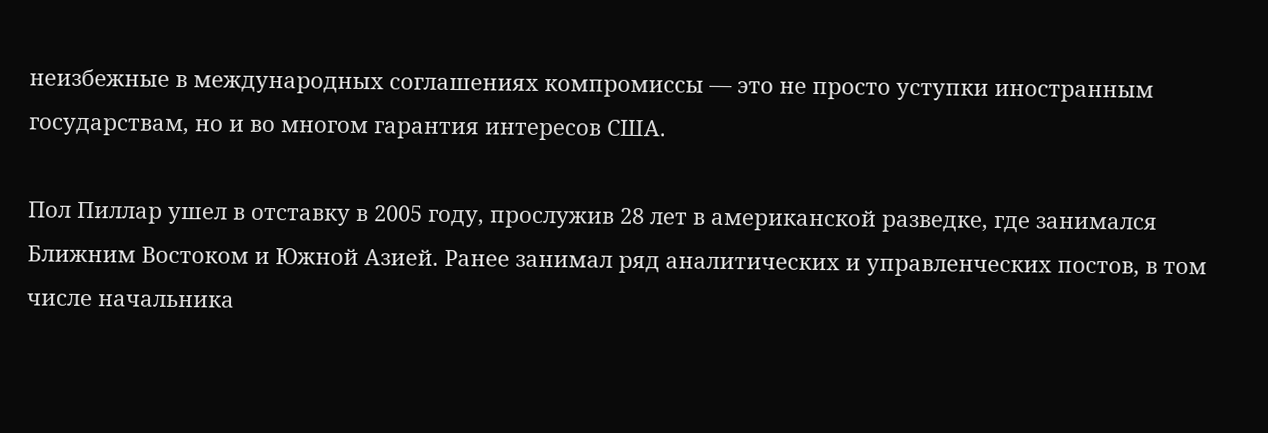неизбежные в международных соглашениях компромиссы — это не просто уступки иностранным государствам, но и во многом гарантия интересов США.

Пол Пиллар ушел в отставку в 2005 году, прослужив 28 лет в американской разведке, где занимался Ближним Востоком и Южной Азией. Ранее занимал ряд аналитических и управленческих постов, в том числе начальника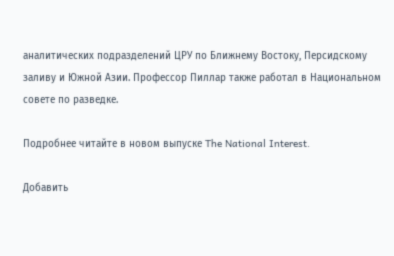аналитических подразделений ЦРУ по Ближнему Востоку, Персидскому заливу и Южной Азии. Профессор Пиллар также работал в Национальном совете по разведке.

Подробнее читайте в новом выпуске The National Interest.

Добавить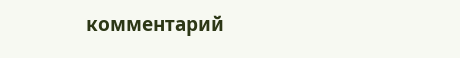комментарий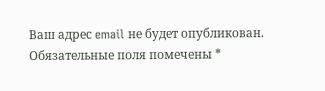Ваш адрес email не будет опубликован. Обязательные поля помечены *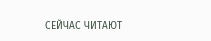СЕЙЧАС ЧИТАЮТ